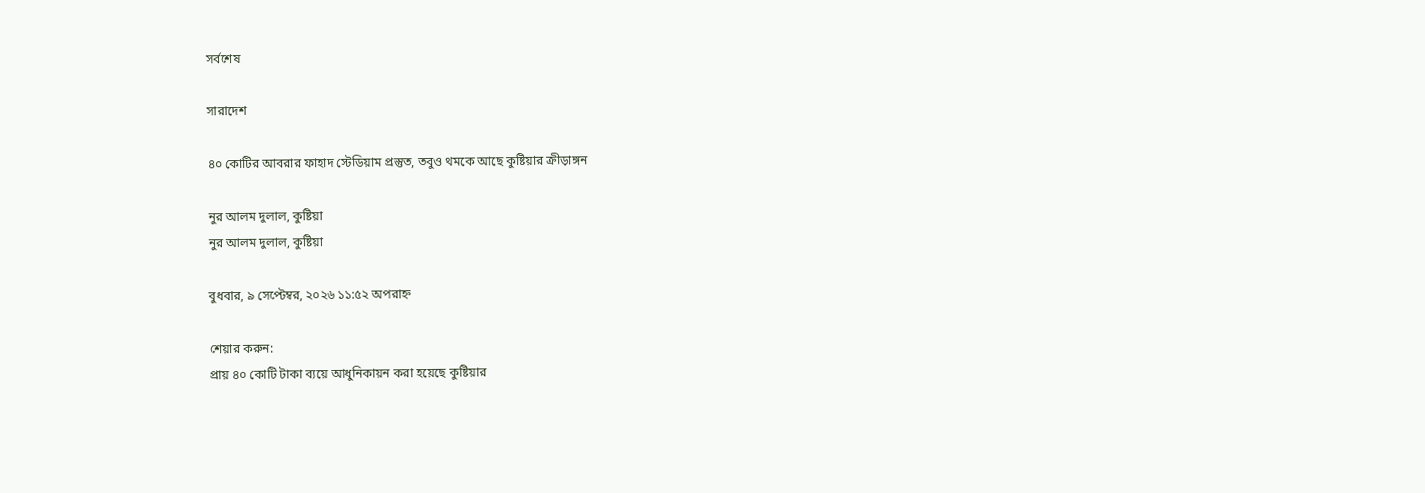সর্বশেষ

সারাদেশ

৪০ কোটির আবরার ফাহাদ স্টেডিয়াম প্রস্তুত, তবুও থমকে আছে কুষ্টিয়ার ক্রীড়াঙ্গন

নুর আলম দুলাল, কুষ্টিয়া
নুর আলম দুলাল, কুষ্টিয়া

বুধবার, ৯ সেপ্টেম্বর, ২০২৬ ১১:৫২ অপরাহ্ন

শেয়ার করুন:
প্রায় ৪০ কোটি টাকা ব্যয়ে আধুনিকায়ন করা হয়েছে কুষ্টিয়ার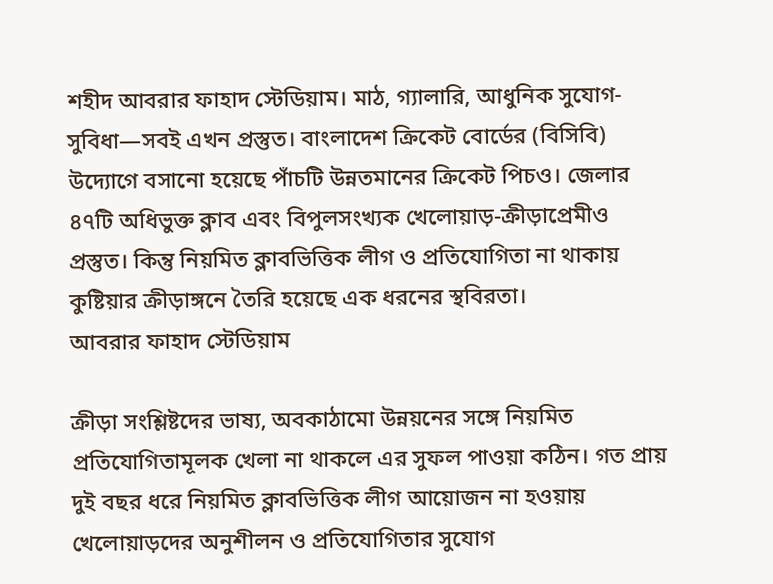শহীদ আবরার ফাহাদ স্টেডিয়াম। মাঠ, গ্যালারি, আধুনিক সুযোগ-সুবিধা—সবই এখন প্রস্তুত। বাংলাদেশ ক্রিকেট বোর্ডের (বিসিবি) উদ্যোগে বসানো হয়েছে পাঁচটি উন্নতমানের ক্রিকেট পিচও। জেলার ৪৭টি অধিভুক্ত ক্লাব এবং বিপুলসংখ্যক খেলোয়াড়-ক্রীড়াপ্রেমীও প্রস্তুত। কিন্তু নিয়মিত ক্লাবভিত্তিক লীগ ও প্রতিযোগিতা না থাকায় কুষ্টিয়ার ক্রীড়াঙ্গনে তৈরি হয়েছে এক ধরনের স্থবিরতা।
আবরার ফাহাদ স্টেডিয়াম

ক্রীড়া সংশ্লিষ্টদের ভাষ্য, অবকাঠামো উন্নয়নের সঙ্গে নিয়মিত প্রতিযোগিতামূলক খেলা না থাকলে এর সুফল পাওয়া কঠিন। গত প্রায় দুই বছর ধরে নিয়মিত ক্লাবভিত্তিক লীগ আয়োজন না হওয়ায় খেলোয়াড়দের অনুশীলন ও প্রতিযোগিতার সুযোগ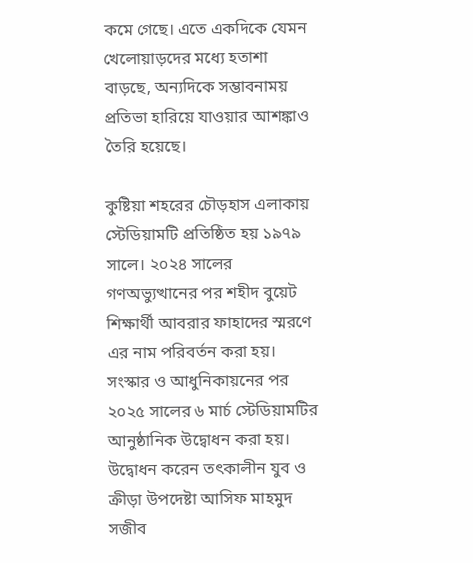কমে গেছে। এতে একদিকে যেমন খেলোয়াড়দের মধ্যে হতাশা বাড়ছে, অন্যদিকে সম্ভাবনাময় প্রতিভা হারিয়ে যাওয়ার আশঙ্কাও তৈরি হয়েছে।

কুষ্টিয়া শহরের চৌড়হাস এলাকায় স্টেডিয়ামটি প্রতিষ্ঠিত হয় ১৯৭৯ সালে। ২০২৪ সালের গণঅভ্যুত্থানের পর শহীদ বুয়েট শিক্ষার্থী আবরার ফাহাদের স্মরণে এর নাম পরিবর্তন করা হয়। সংস্কার ও আধুনিকায়নের পর ২০২৫ সালের ৬ মার্চ স্টেডিয়ামটির আনুষ্ঠানিক উদ্বোধন করা হয়। উদ্বোধন করেন তৎকালীন যুব ও ক্রীড়া উপদেষ্টা আসিফ মাহমুদ সজীব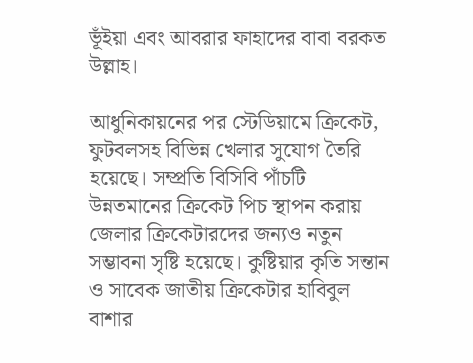ভূঁইয়া এবং আবরার ফাহাদের বাবা বরকত উল্লাহ।

আধুনিকায়নের পর স্টেডিয়ামে ক্রিকেট, ফুটবলসহ বিভিন্ন খেলার সুযোগ তৈরি হয়েছে। সম্প্রতি বিসিবি পাঁচটি উন্নতমানের ক্রিকেট পিচ স্থাপন করায় জেলার ক্রিকেটারদের জন্যও নতুন সম্ভাবনা সৃষ্টি হয়েছে। কুষ্টিয়ার কৃতি সন্তান ও সাবেক জাতীয় ক্রিকেটার হাবিবুল বাশার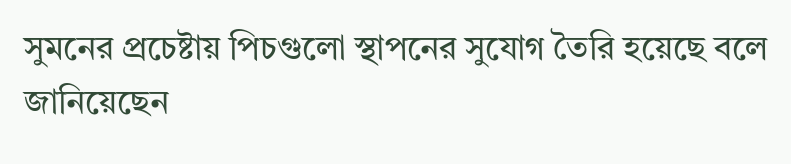সুমনের প্রচেষ্টায় পিচগুলো স্থাপনের সুযোগ তৈরি হয়েছে বলে জানিয়েছেন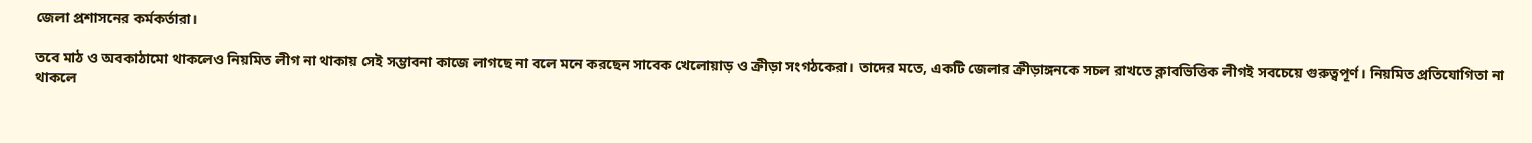জেলা প্রশাসনের কর্মকর্তারা।

তবে মাঠ ও অবকাঠামো থাকলেও নিয়মিত লীগ না থাকায় সেই সম্ভাবনা কাজে লাগছে না বলে মনে করছেন সাবেক খেলোয়াড় ও ক্রীড়া সংগঠকেরা। তাদের মতে, একটি জেলার ক্রীড়াঙ্গনকে সচল রাখতে ক্লাবভিত্তিক লীগই সবচেয়ে গুরুত্বপূর্ণ। নিয়মিত প্রতিযোগিতা না থাকলে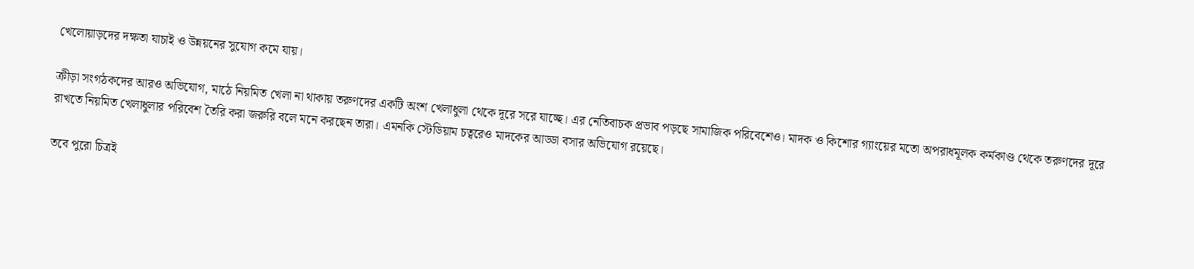খেলোয়াড়দের দক্ষতা যাচাই ও উন্নয়নের সুযোগ কমে যায়।

ক্রীড়া সংগঠকদের আরও অভিযোগ, মাঠে নিয়মিত খেলা না থাকায় তরুণদের একটি অংশ খেলাধুলা থেকে দূরে সরে যাচ্ছে। এর নেতিবাচক প্রভাব পড়ছে সামাজিক পরিবেশেও। মাদক ও কিশোর গ্যাংয়ের মতো অপরাধমূলক কর্মকাণ্ড থেকে তরুণদের দূরে রাখতে নিয়মিত খেলাধুলার পরিবেশ তৈরি করা জরুরি বলে মনে করছেন তারা। এমনকি স্টেডিয়াম চত্বরেও মাদকের আড্ডা বসার অভিযোগ রয়েছে।

তবে পুরো চিত্রই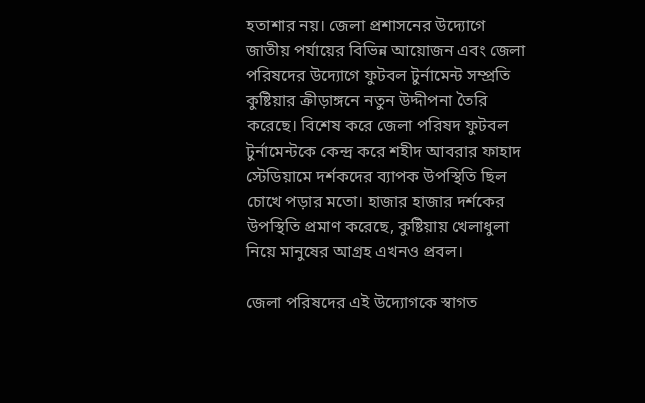হতাশার নয়। জেলা প্রশাসনের উদ্যোগে জাতীয় পর্যায়ের বিভিন্ন আয়োজন এবং জেলা পরিষদের উদ্যোগে ফুটবল টুর্নামেন্ট সম্প্রতি কুষ্টিয়ার ক্রীড়াঙ্গনে নতুন উদ্দীপনা তৈরি করেছে। বিশেষ করে জেলা পরিষদ ফুটবল টুর্নামেন্টকে কেন্দ্র করে শহীদ আবরার ফাহাদ স্টেডিয়ামে দর্শকদের ব্যাপক উপস্থিতি ছিল চোখে পড়ার মতো। হাজার হাজার দর্শকের উপস্থিতি প্রমাণ করেছে, কুষ্টিয়ায় খেলাধুলা নিয়ে মানুষের আগ্রহ এখনও প্রবল।

জেলা পরিষদের এই উদ্যোগকে স্বাগত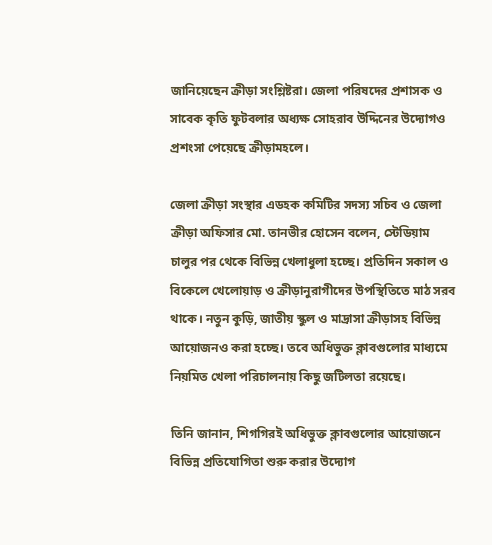জানিয়েছেন ক্রীড়া সংশ্লিষ্টরা। জেলা পরিষদের প্রশাসক ও সাবেক কৃতি ফুটবলার অধ্যক্ষ সোহরাব উদ্দিনের উদ্যোগও প্রশংসা পেয়েছে ক্রীড়ামহলে।

জেলা ক্রীড়া সংস্থার এডহক কমিটির সদস্য সচিব ও জেলা ক্রীড়া অফিসার মো. তানভীর হোসেন বলেন, স্টেডিয়াম চালুর পর থেকে বিভিন্ন খেলাধুলা হচ্ছে। প্রতিদিন সকাল ও বিকেলে খেলোয়াড় ও ক্রীড়ানুরাগীদের উপস্থিতিতে মাঠ সরব থাকে। নতুন কুড়ি, জাতীয় স্কুল ও মাদ্রাসা ক্রীড়াসহ বিভিন্ন আয়োজনও করা হচ্ছে। তবে অধিভুক্ত ক্লাবগুলোর মাধ্যমে নিয়মিত খেলা পরিচালনায় কিছু জটিলতা রয়েছে।

তিনি জানান, শিগগিরই অধিভুক্ত ক্লাবগুলোর আয়োজনে বিভিন্ন প্রতিযোগিতা শুরু করার উদ্যোগ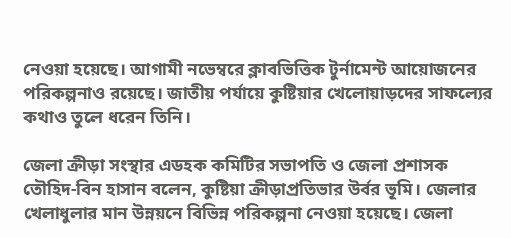নেওয়া হয়েছে। আগামী নভেম্বরে ক্লাবভিত্তিক টুর্নামেন্ট আয়োজনের পরিকল্পনাও রয়েছে। জাতীয় পর্যায়ে কুষ্টিয়ার খেলোয়াড়দের সাফল্যের কথাও তুলে ধরেন তিনি।

জেলা ক্রীড়া সংস্থার এডহক কমিটির সভাপতি ও জেলা প্রশাসক তৌহিদ-বিন হাসান বলেন, কুষ্টিয়া ক্রীড়াপ্রতিভার উর্বর ভূমি। জেলার খেলাধুলার মান উন্নয়নে বিভিন্ন পরিকল্পনা নেওয়া হয়েছে। জেলা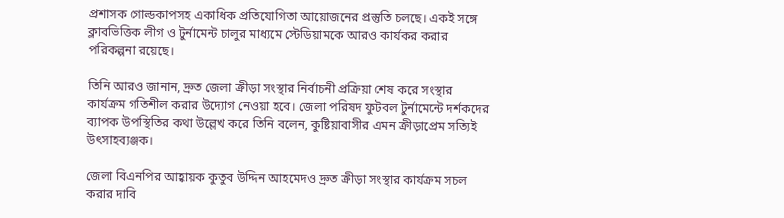প্রশাসক গোল্ডকাপসহ একাধিক প্রতিযোগিতা আয়োজনের প্রস্তুতি চলছে। একই সঙ্গে ক্লাবভিত্তিক লীগ ও টুর্নামেন্ট চালুর মাধ্যমে স্টেডিয়ামকে আরও কার্যকর করার পরিকল্পনা রয়েছে।

তিনি আরও জানান, দ্রুত জেলা ক্রীড়া সংস্থার নির্বাচনী প্রক্রিয়া শেষ করে সংস্থার কার্যক্রম গতিশীল করার উদ্যোগ নেওয়া হবে। জেলা পরিষদ ফুটবল টুর্নামেন্টে দর্শকদের ব্যাপক উপস্থিতির কথা উল্লেখ করে তিনি বলেন, কুষ্টিয়াবাসীর এমন ক্রীড়াপ্রেম সত্যিই উৎসাহব্যঞ্জক।

জেলা বিএনপির আহ্বায়ক কুতুব উদ্দিন আহমেদও দ্রুত ক্রীড়া সংস্থার কার্যক্রম সচল করার দাবি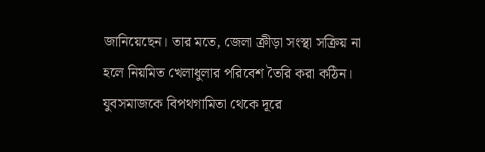জানিয়েছেন। তার মতে, জেলা ক্রীড়া সংস্থা সক্রিয় না হলে নিয়মিত খেলাধুলার পরিবেশ তৈরি করা কঠিন। যুবসমাজকে বিপথগামিতা থেকে দূরে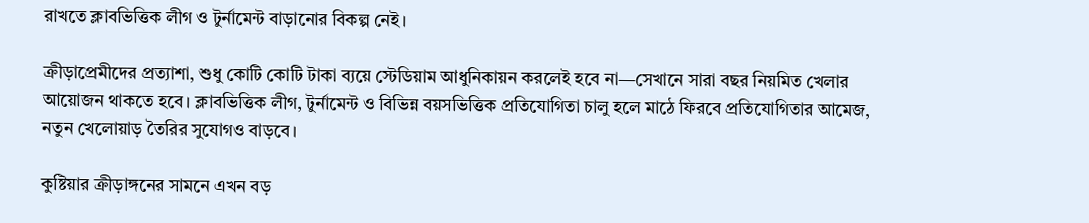রাখতে ক্লাবভিত্তিক লীগ ও টুর্নামেন্ট বাড়ানোর বিকল্প নেই।

ক্রীড়াপ্রেমীদের প্রত্যাশা, শুধু কোটি কোটি টাকা ব্যয়ে স্টেডিয়াম আধুনিকায়ন করলেই হবে না—সেখানে সারা বছর নিয়মিত খেলার আয়োজন থাকতে হবে। ক্লাবভিত্তিক লীগ, টুর্নামেন্ট ও বিভিন্ন বয়সভিত্তিক প্রতিযোগিতা চালু হলে মাঠে ফিরবে প্রতিযোগিতার আমেজ, নতুন খেলোয়াড় তৈরির সুযোগও বাড়বে।

কুষ্টিয়ার ক্রীড়াঙ্গনের সামনে এখন বড়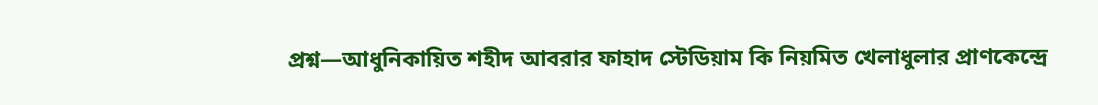প্রশ্ন—আধুনিকায়িত শহীদ আবরার ফাহাদ স্টেডিয়াম কি নিয়মিত খেলাধুলার প্রাণকেন্দ্রে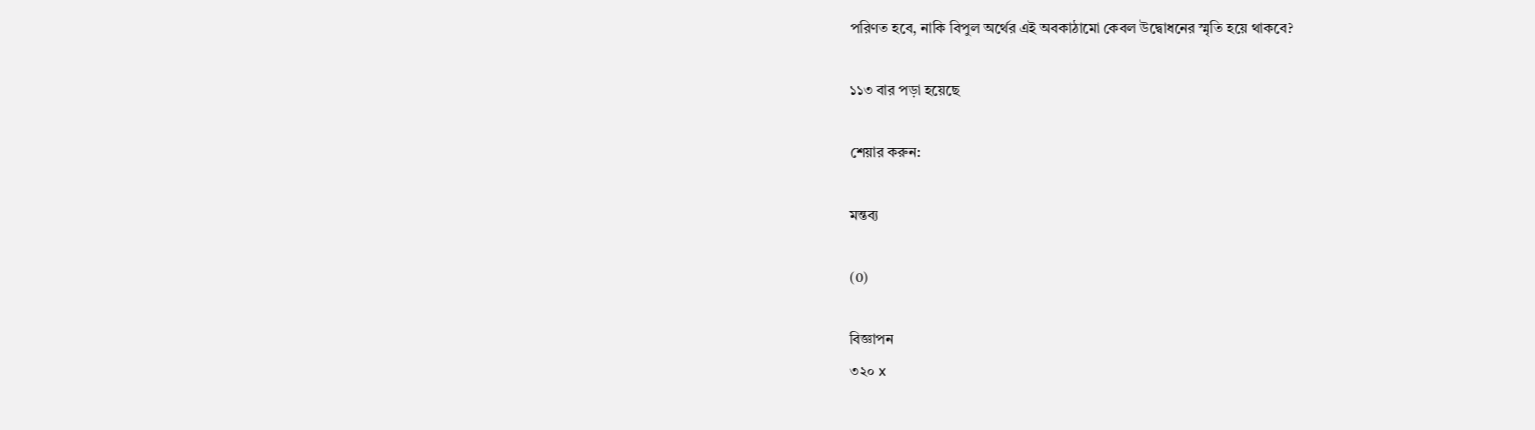পরিণত হবে, নাকি বিপুল অর্থের এই অবকাঠামো কেবল উদ্বোধনের স্মৃতি হয়ে থাকবে?

১১৩ বার পড়া হয়েছে

শেয়ার করুন:

মন্তব্য

(0)

বিজ্ঞাপন
৩২০ x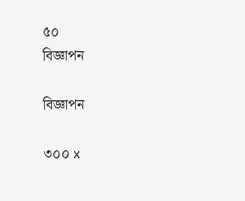৫০
বিজ্ঞাপন

বিজ্ঞাপন

৩০০ x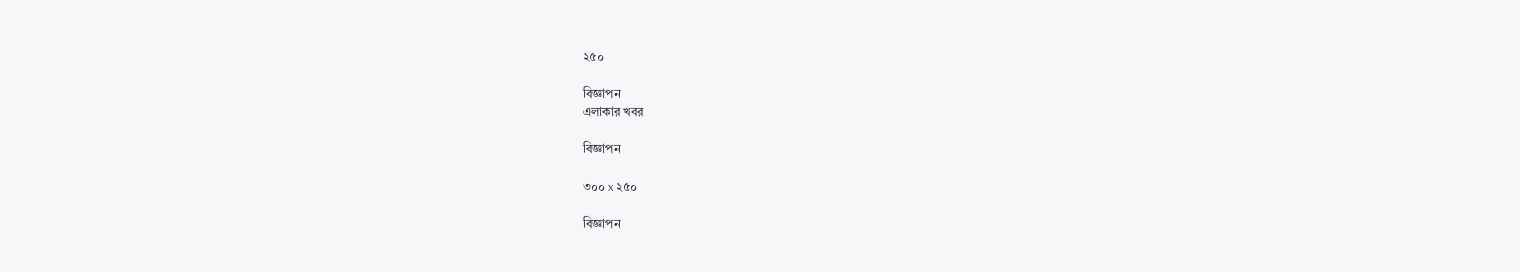২৫০

বিজ্ঞাপন
এলাকার খবর

বিজ্ঞাপন

৩০০ x ২৫০

বিজ্ঞাপন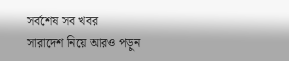সর্বশেষ সব খবর
সারাদেশ নিয়ে আরও পড়ুন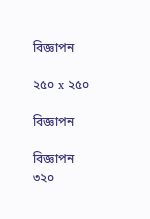বিজ্ঞাপন

২৫০ x ২৫০

বিজ্ঞাপন

বিজ্ঞাপন
৩২০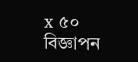x ৫০
বিজ্ঞাপন